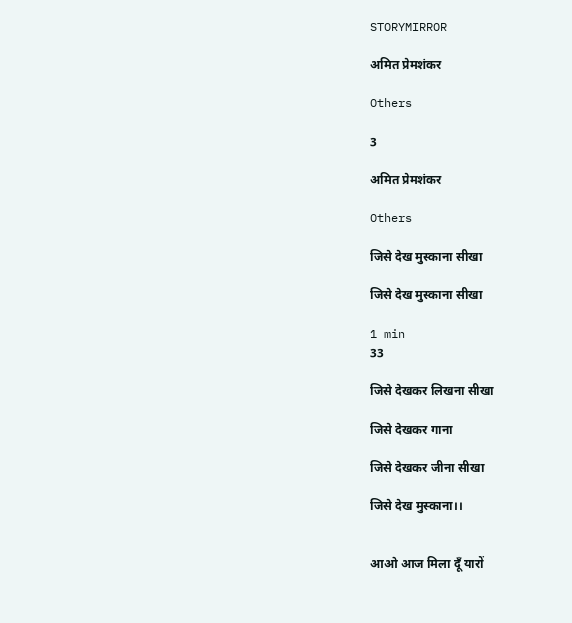STORYMIRROR

अमित प्रेमशंकर

Others

3

अमित प्रेमशंकर

Others

जिसे देख मुस्काना सीखा

जिसे देख मुस्काना सीखा

1 min
33

जिसे देखकर लिखना सीखा

जिसे देखकर गाना

जिसे देखकर जीना सीखा

जिसे देख मुस्काना।।


आओ आज मिला दूँ यारों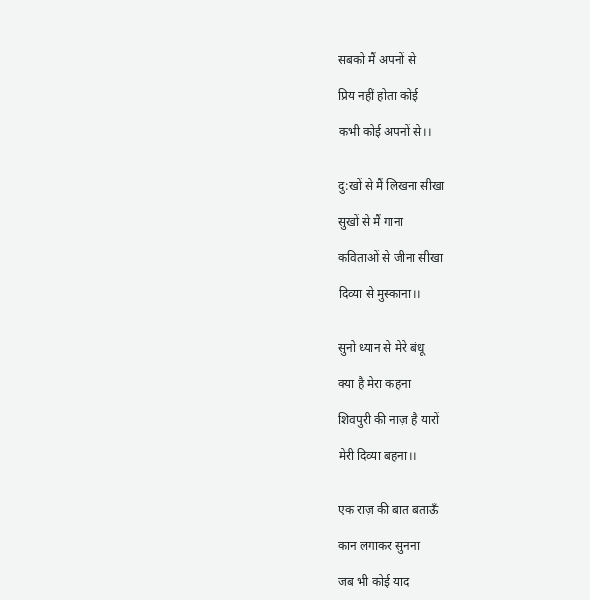सबको मैं अपनों से

प्रिय नहीं होता कोई

कभी कोई अपनों से।।


दु:खों से मैं लिखना सीखा

सुखों से मैं गाना

कविताओं से जीना सीखा

दिव्या से मुस्काना।।


सुनो ध्यान से मेरे बंधू

क्या है मेरा कहना

शिवपुरी की नाज़ है यारों

मेरी दिव्या बहना।।


एक राज़ की बात बताऊँ

कान लगाकर सुनना

जब भी कोई याद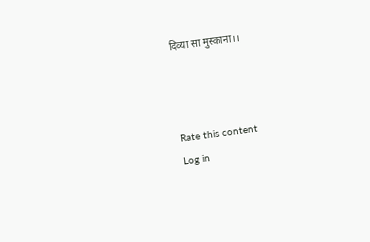दिव्या सा मुस्काना।।



Rate this content
Log in